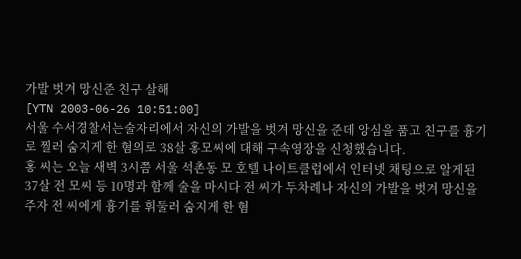가발 벗겨 망신준 친구 살해
[YTN 2003-06-26 10:51:00]
서울 수서경찰서는술자리에서 자신의 가발을 벗겨 망신을 준데 앙심을 품고 친구를 흉기로 찔러 숨지게 한 혐의로 38살 홍모씨에 대해 구속영장을 신청했습니다.
홍 씨는 오늘 새벽 3시쯤 서울 석촌동 모 호텔 나이트클럽에서 인터넷 채팅으로 알게된 37살 전 모씨 등 10명과 함께 술을 마시다 전 씨가 두차례나 자신의 가발을 벗겨 망신을 주자 전 씨에게 흉기를 휘둘러 숨지게 한 혐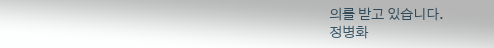의를 받고 있습니다.
정병화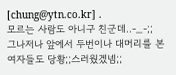[chung@ytn.co.kr] .
모르는 사람도 아니구 친군데..-_-;;
그나저나 앞에서 두번이나 대머리를 본 여자들도 당황;;스러웠겠넴;;